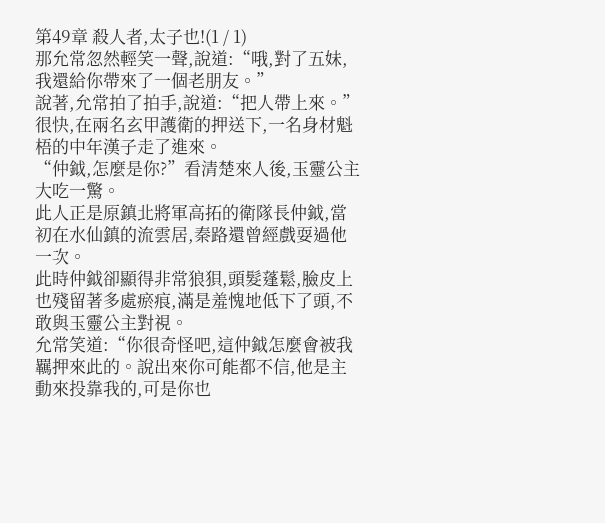第49章 殺人者,太子也!(1 / 1)
那允常忽然輕笑一聲,說道:“哦,對了五妹,我還給你帶來了一個老朋友。”
說著,允常拍了拍手,說道:“把人帶上來。”
很快,在兩名玄甲護衛的押送下,一名身材魁梧的中年漢子走了進來。
“仲鉞,怎麼是你?”看清楚來人後,玉靈公主大吃一驚。
此人正是原鎮北將軍高拓的衛隊長仲鉞,當初在水仙鎮的流雲居,秦路還曾經戲耍過他一次。
此時仲鉞卻顯得非常狼狽,頭髮蓬鬆,臉皮上也殘留著多處瘀痕,滿是羞愧地低下了頭,不敢與玉靈公主對視。
允常笑道:“你很奇怪吧,這仲鉞怎麼會被我羈押來此的。說出來你可能都不信,他是主動來投靠我的,可是你也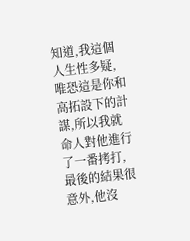知道,我這個人生性多疑,唯恐這是你和高拓設下的計謀,所以我就命人對他進行了一番拷打,最後的結果很意外,他沒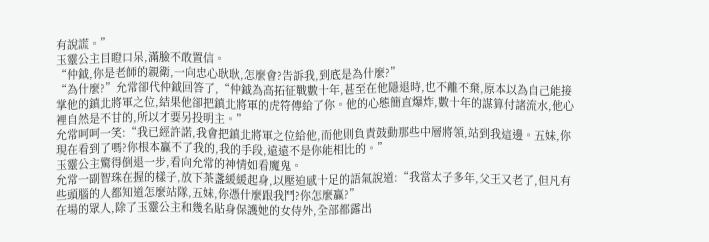有說謊。”
玉靈公主目瞪口呆,滿臉不敢置信。
“仲鉞,你是老師的親衛,一向忠心耿耿,怎麼會?告訴我,到底是為什麼?”
“為什麼?”允常卻代仲鉞回答了,“仲鉞為高拓征戰數十年,甚至在他隱退時,也不離不棄,原本以為自己能接掌他的鎮北將軍之位,結果他卻把鎮北將軍的虎符傳給了你。他的心態簡直爆炸,數十年的謀算付諸流水,他心裡自然是不甘的,所以才要另投明主。”
允常呵呵一笑:“我已經許諾,我會把鎮北將軍之位給他,而他則負責鼓動那些中層將領,站到我這邊。五妹,你現在看到了嗎?你根本贏不了我的,我的手段,遠遠不是你能相比的。”
玉靈公主驚得倒退一步,看向允常的神情如看魔鬼。
允常一副智珠在握的樣子,放下茶盞緩緩起身,以壓迫感十足的語氣說道:“我當太子多年,父王又老了,但凡有些頭腦的人都知道怎麼站隊,五妹,你憑什麼跟我鬥?你怎麼贏?”
在場的眾人,除了玉靈公主和幾名貼身保護她的女侍外,全部都露出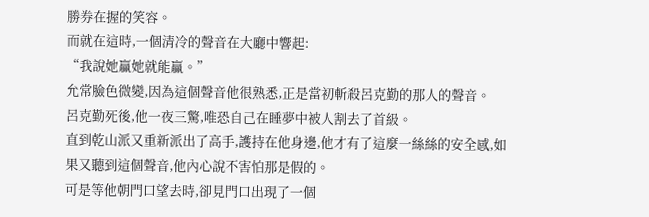勝券在握的笑容。
而就在這時,一個清冷的聲音在大廳中響起:
“我說她贏她就能贏。”
允常臉色微變,因為這個聲音他很熟悉,正是當初斬殺呂克勤的那人的聲音。
呂克勤死後,他一夜三驚,唯恐自己在睡夢中被人割去了首級。
直到乾山派又重新派出了高手,護持在他身邊,他才有了這麼一絲絲的安全感,如果又聽到這個聲音,他內心說不害怕那是假的。
可是等他朝門口望去時,卻見門口出現了一個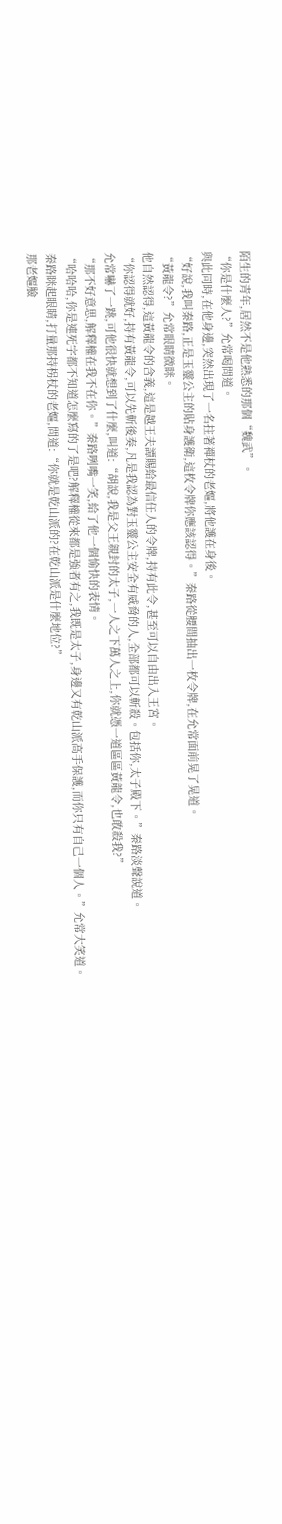陌生的青年,居然不是他熟悉的那個“魏武”。
“你是什麼人?”允常喝問道。
與此同時,在他身邊,突然出現了一名拄著禪杖的老嫗,將他護在身後。
“好說,我叫秦路,正是玉靈公主的貼身護衛,這枚令牌你應該認得。”秦路從腰間抽出一枚令牌,在允常面前晃了晃道。
“黃龍令?”允常眼睛微眯。
他自然認得,這黃龍令的含義,這是越王夫譚賜給最信任人的令牌,持有此令,甚至可以自由出入王宮。
“你認得就好,持有黃龍令,可以先斬後奏,凡是我認為對玉靈公主安全有威脅的人,全部都可以斬殺。包括你,太子殿下。”秦路淡聲說道。
允常嚇了一跳,可他很快就想到了什麼,叫道:“胡說,我是父王親封的太子,一人之下萬人之上,你就憑一道區區黃龍令,也敢殺我?”
“那不好意思,解釋權在我不在你。”秦路咧嘴一笑,給了他一個愉快的表情。
“哈哈哈,你是連死字都不知道怎麼寫的了是吧?解釋權從來都是強者有之,我既是太子,身邊又有乾山派高手保護,而你只有自己一個人。”允常大笑道。
秦路眯起眼睛,打量那持柺杖的老嫗,問道:“你就是乾山派的?在乾山派是什麼地位?”
那老嫗臉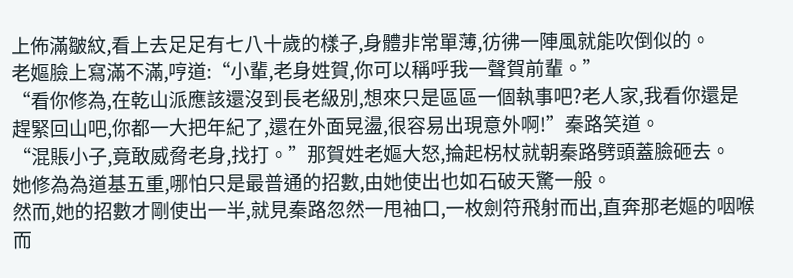上佈滿皺紋,看上去足足有七八十歲的樣子,身體非常單薄,彷彿一陣風就能吹倒似的。
老嫗臉上寫滿不滿,哼道:“小輩,老身姓賀,你可以稱呼我一聲賀前輩。”
“看你修為,在乾山派應該還沒到長老級別,想來只是區區一個執事吧?老人家,我看你還是趕緊回山吧,你都一大把年紀了,還在外面晃盪,很容易出現意外啊!”秦路笑道。
“混賬小子,竟敢威脅老身,找打。”那賀姓老嫗大怒,掄起柺杖就朝秦路劈頭蓋臉砸去。
她修為為道基五重,哪怕只是最普通的招數,由她使出也如石破天驚一般。
然而,她的招數才剛使出一半,就見秦路忽然一甩袖口,一枚劍符飛射而出,直奔那老嫗的咽喉而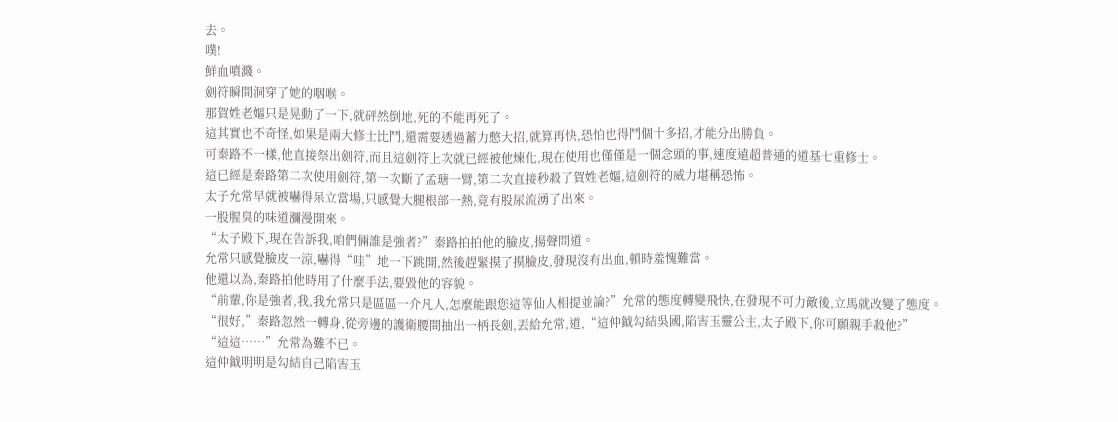去。
噗!
鮮血噴濺。
劍符瞬間洞穿了她的咽喉。
那賀姓老嫗只是晃動了一下,就砰然倒地,死的不能再死了。
這其實也不奇怪,如果是兩大修士比鬥,還需要透過蓄力憋大招,就算再快,恐怕也得鬥個十多招,才能分出勝負。
可秦路不一樣,他直接祭出劍符,而且這劍符上次就已經被他煉化,現在使用也僅僅是一個念頭的事,速度遠超普通的道基七重修士。
這已經是秦路第二次使用劍符,第一次斷了孟瑭一臂,第二次直接秒殺了賀姓老嫗,這劍符的威力堪稱恐怖。
太子允常早就被嚇得呆立當場,只感覺大腿根部一熱,竟有股尿流湧了出來。
一股腥臭的味道瀰漫開來。
“太子殿下,現在告訴我,咱們倆誰是強者?”秦路拍拍他的臉皮,揚聲問道。
允常只感覺臉皮一涼,嚇得“哇”地一下跳開,然後趕緊摸了摸臉皮,發現沒有出血,頓時羞愧難當。
他還以為,秦路拍他時用了什麼手法,要毀他的容貌。
“前輩,你是強者,我,我允常只是區區一介凡人,怎麼能跟您這等仙人相提並論?”允常的態度轉變飛快,在發現不可力敵後,立馬就改變了態度。
“很好,”秦路忽然一轉身,從旁邊的護衛腰間抽出一柄長劍,丟給允常,道,“這仲鉞勾結吳國,陷害玉靈公主,太子殿下,你可願親手殺他?”
“這這……”允常為難不已。
這仲鉞明明是勾結自己陷害玉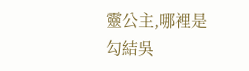靈公主,哪裡是勾結吳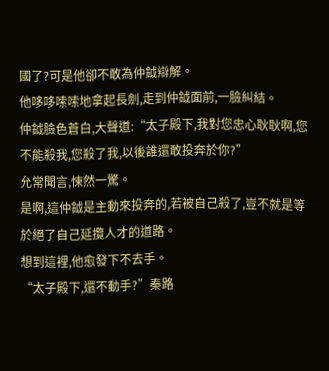國了?可是他卻不敢為仲鉞辯解。
他哆哆嗦嗦地拿起長劍,走到仲鉞面前,一臉糾結。
仲鉞臉色蒼白,大聲道:“太子殿下,我對您忠心耿耿啊,您不能殺我,您殺了我,以後誰還敢投奔於你?”
允常聞言,悚然一驚。
是啊,這仲鉞是主動來投奔的,若被自己殺了,豈不就是等於絕了自己延攬人才的道路。
想到這裡,他愈發下不去手。
“太子殿下,還不動手?”秦路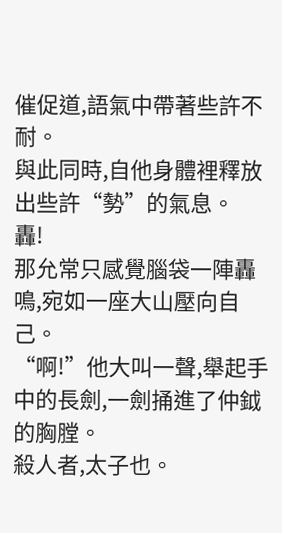催促道,語氣中帶著些許不耐。
與此同時,自他身體裡釋放出些許“勢”的氣息。
轟!
那允常只感覺腦袋一陣轟鳴,宛如一座大山壓向自己。
“啊!”他大叫一聲,舉起手中的長劍,一劍捅進了仲鉞的胸膛。
殺人者,太子也。